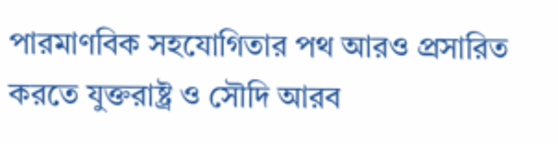পারমাণবিক সহযোগিতার পথ আরও প্রসারিত করতে যুক্তরাষ্ট্র ও সৌদি আরব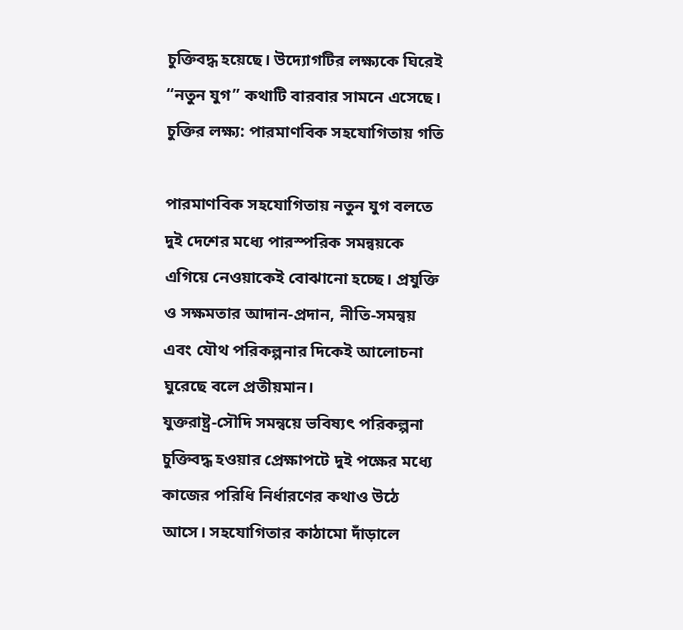চুক্তিবদ্ধ হয়েছে। উদ্যোগটির লক্ষ্যকে ঘিরেই “নতুন যুগ” কথাটি বারবার সামনে এসেছে।
চুক্তির লক্ষ্য: পারমাণবিক সহযোগিতায় গতি

পারমাণবিক সহযোগিতায় নতুন যুগ বলতে দুই দেশের মধ্যে পারস্পরিক সমন্বয়কে এগিয়ে নেওয়াকেই বোঝানো হচ্ছে। প্রযুক্তি ও সক্ষমতার আদান-প্রদান, নীতি-সমন্বয় এবং যৌথ পরিকল্পনার দিকেই আলোচনা ঘুরেছে বলে প্রতীয়মান।
যুক্তরাষ্ট্র-সৌদি সমন্বয়ে ভবিষ্যৎ পরিকল্পনা
চুক্তিবদ্ধ হওয়ার প্রেক্ষাপটে দুই পক্ষের মধ্যে কাজের পরিধি নির্ধারণের কথাও উঠে আসে। সহযোগিতার কাঠামো দাঁড়ালে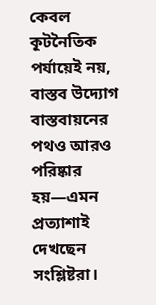কেবল কূটনৈতিক পর্যায়েই নয়, বাস্তব উদ্যোগ বাস্তবায়নের পথও আরও পরিষ্কার হয়—এমন প্রত্যাশাই দেখছেন সংশ্লিষ্টরা।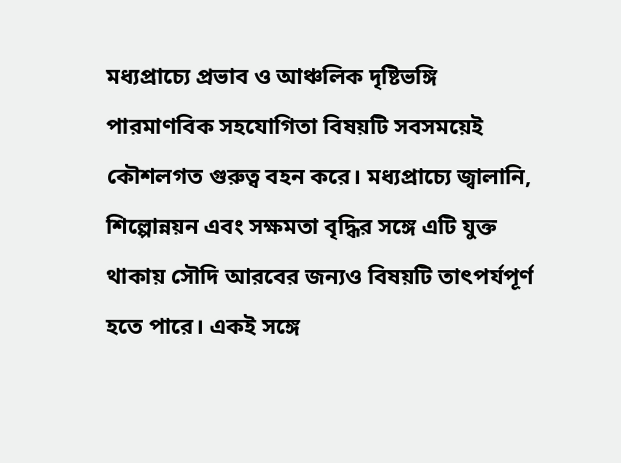মধ্যপ্রাচ্যে প্রভাব ও আঞ্চলিক দৃষ্টিভঙ্গি
পারমাণবিক সহযোগিতা বিষয়টি সবসময়েই কৌশলগত গুরুত্ব বহন করে। মধ্যপ্রাচ্যে জ্বালানি, শিল্পোন্নয়ন এবং সক্ষমতা বৃদ্ধির সঙ্গে এটি যুক্ত থাকায় সৌদি আরবের জন্যও বিষয়টি তাৎপর্যপূর্ণ হতে পারে। একই সঙ্গে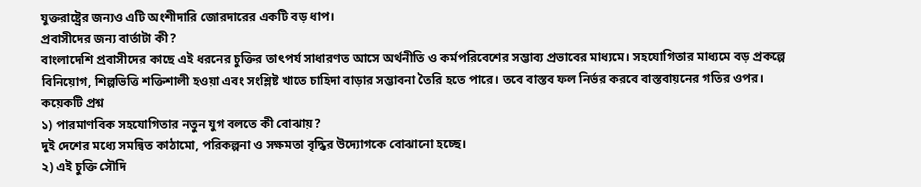যুক্তরাষ্ট্রের জন্যও এটি অংশীদারি জোরদারের একটি বড় ধাপ।
প্রবাসীদের জন্য বার্তাটা কী?
বাংলাদেশি প্রবাসীদের কাছে এই ধরনের চুক্তির তাৎপর্য সাধারণত আসে অর্থনীতি ও কর্মপরিবেশের সম্ভাব্য প্রভাবের মাধ্যমে। সহযোগিতার মাধ্যমে বড় প্রকল্পে বিনিয়োগ, শিল্পভিত্তি শক্তিশালী হওয়া এবং সংশ্লিষ্ট খাতে চাহিদা বাড়ার সম্ভাবনা তৈরি হতে পারে। তবে বাস্তব ফল নির্ভর করবে বাস্তবায়নের গতির ওপর।
কয়েকটি প্রশ্ন
১) পারমাণবিক সহযোগিতার নতুন যুগ বলতে কী বোঝায়?
দুই দেশের মধ্যে সমন্বিত কাঠামো, পরিকল্পনা ও সক্ষমতা বৃদ্ধির উদ্যোগকে বোঝানো হচ্ছে।
২) এই চুক্তি সৌদি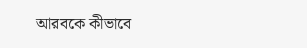আরবকে কীভাবে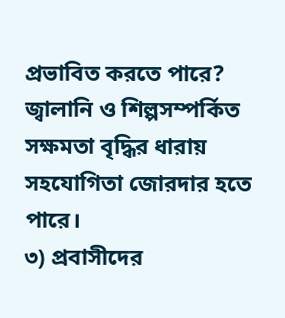প্রভাবিত করতে পারে?
জ্বালানি ও শিল্পসম্পর্কিত সক্ষমতা বৃদ্ধির ধারায় সহযোগিতা জোরদার হতে পারে।
৩) প্রবাসীদের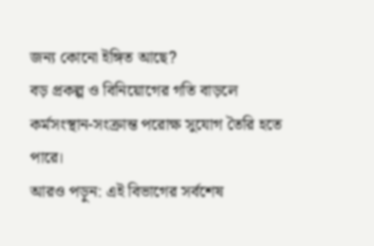জন্য কোনো ইঙ্গিত আছে?
বড় প্রকল্প ও বিনিয়োগের গতি বাড়লে কর্মসংস্থান-সংক্রান্ত পরোক্ষ সুযোগ তৈরি হতে পারে।
আরও পড়ুন: এই বিভাগের সর্বশেষ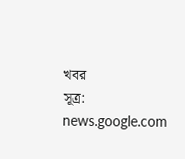খবর
সূত্র: news.google.com